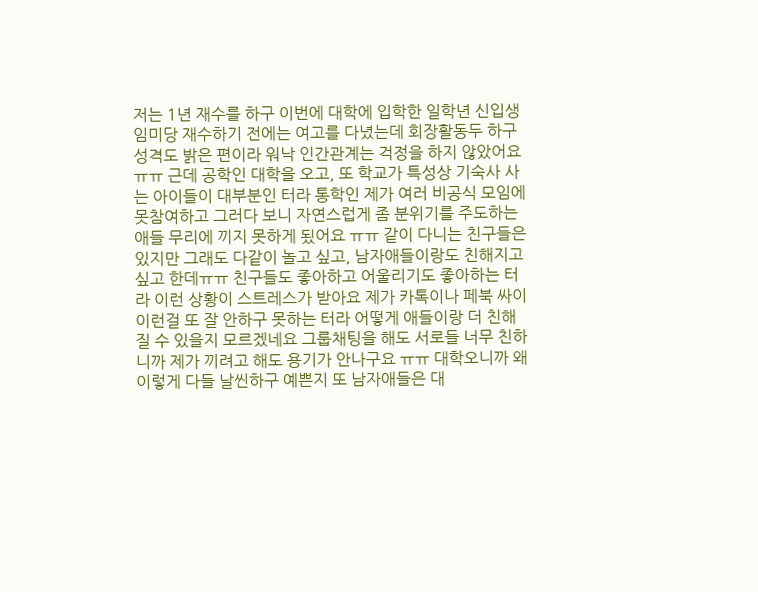저는 1년 재수를 하구 이번에 대학에 입학한 일학년 신입생임미당 재수하기 전에는 여고를 다녔는데 회장활동두 하구 성격도 밝은 편이라 워낙 인간관계는 걱정을 하지 않았어요 ㅠㅠ 근데 공학인 대학을 오고, 또 학교가 특성상 기숙사 사는 아이들이 대부분인 터라 통학인 제가 여러 비공식 모임에 못참여하고 그러다 보니 자연스럽게 좀 분위기를 주도하는 애들 무리에 끼지 못하게 됬어요 ㅠㅠ 같이 다니는 친구들은 있지만 그래도 다같이 놀고 싶고, 남자애들이랑도 친해지고 싶고 한데ㅠㅠ 친구들도 좋아하고 어울리기도 좋아하는 터라 이런 상황이 스트레스가 받아요 제가 카톡이나 페북 싸이 이런걸 또 잘 안하구 못하는 터라 어떻게 애들이랑 더 친해질 수 있을지 모르겠네요 그룹채팅을 해도 서로들 너무 친하니까 제가 끼려고 해도 용기가 안나구요 ㅠㅠ 대학오니까 왜이렇게 다들 날씬하구 예쁜지 또 남자애들은 대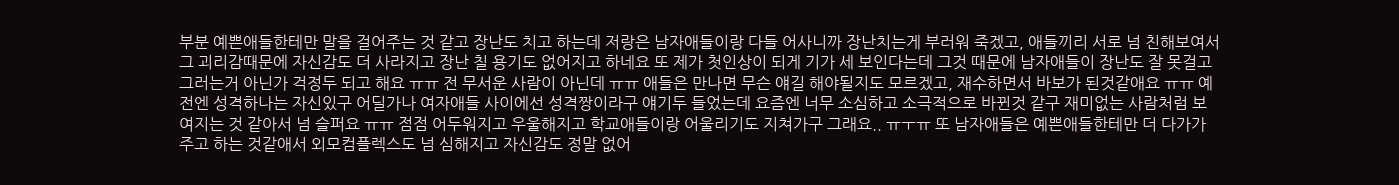부분 예쁜애들한테만 말을 걸어주는 것 같고 장난도 치고 하는데 저랑은 남자애들이랑 다들 어사니까 장난치는게 부러워 죽겠고, 애들끼리 서로 넘 친해보여서 그 괴리감때문에 자신감도 더 사라지고 장난 칠 용기도 없어지고 하네요 또 제가 첫인상이 되게 기가 세 보인다는데 그것 때문에 남자애들이 장난도 잘 못걸고 그러는거 아닌가 걱정두 되고 해요 ㅠㅠ 전 무서운 사람이 아닌데 ㅠㅠ 애들은 만나면 무슨 얘길 해야될지도 모르겠고, 재수하면서 바보가 된것같애요 ㅠㅠ 예전엔 성격하나는 자신있구 어딜가나 여자애들 사이에선 성격짱이라구 얘기두 들었는데 요즘엔 너무 소심하고 소극적으로 바뀐것 같구 재미없는 사람처럼 보여지는 것 같아서 넘 슬퍼요 ㅠㅠ 점점 어두워지고 우울해지고 학교애들이랑 어울리기도 지쳐가구 그래요.. ㅠㅜㅠ 또 남자애들은 예쁜애들한테만 더 다가가주고 하는 것같애서 외모컴플렉스도 넘 심해지고 자신감도 정말 없어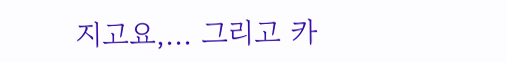지고요,... 그리고 카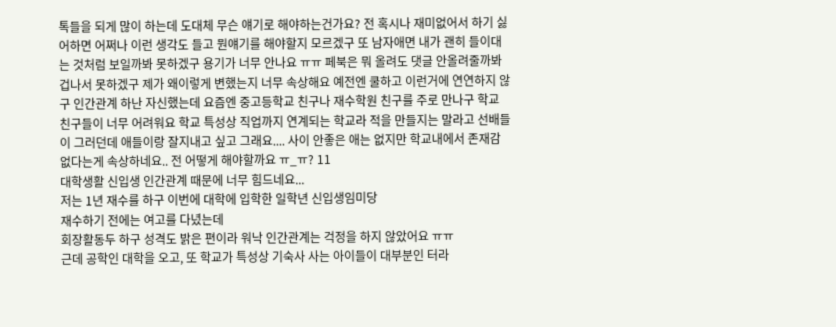톡들을 되게 많이 하는데 도대체 무슨 얘기로 해야하는건가요? 전 혹시나 재미없어서 하기 싫어하면 어쩌나 이런 생각도 들고 뭔얘기를 해야할지 모르겠구 또 남자애면 내가 괜히 들이대는 것처럼 보일까봐 못하겠구 용기가 너무 안나요 ㅠㅠ 페북은 뭐 올려도 댓글 안올려줄까봐 겁나서 못하겠구 제가 왜이렇게 변했는지 너무 속상해요 예전엔 쿨하고 이런거에 연연하지 않구 인간관계 하난 자신했는데 요즘엔 중고등학교 친구나 재수학원 친구를 주로 만나구 학교 친구들이 너무 어려워요 학교 특성상 직업까지 연계되는 학교라 적을 만들지는 말라고 선배들이 그러던데 애들이랑 잘지내고 싶고 그래요.... 사이 안좋은 애는 없지만 학교내에서 존재감 없다는게 속상하네요.. 전 어떻게 해야할까요 ㅠ_ㅠ? 11
대학생활 신입생 인간관계 때문에 너무 힘드네요...
저는 1년 재수를 하구 이번에 대학에 입학한 일학년 신입생임미당
재수하기 전에는 여고를 다녔는데
회장활동두 하구 성격도 밝은 편이라 워낙 인간관계는 걱정을 하지 않았어요 ㅠㅠ
근데 공학인 대학을 오고, 또 학교가 특성상 기숙사 사는 아이들이 대부분인 터라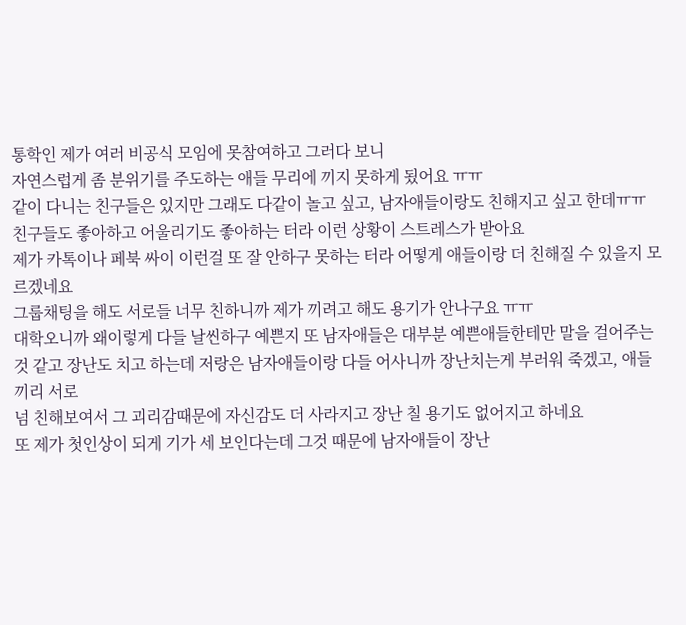통학인 제가 여러 비공식 모임에 못참여하고 그러다 보니
자연스럽게 좀 분위기를 주도하는 애들 무리에 끼지 못하게 됬어요 ㅠㅠ
같이 다니는 친구들은 있지만 그래도 다같이 놀고 싶고, 남자애들이랑도 친해지고 싶고 한데ㅠㅠ
친구들도 좋아하고 어울리기도 좋아하는 터라 이런 상황이 스트레스가 받아요
제가 카톡이나 페북 싸이 이런걸 또 잘 안하구 못하는 터라 어떻게 애들이랑 더 친해질 수 있을지 모르겠네요
그룹채팅을 해도 서로들 너무 친하니까 제가 끼려고 해도 용기가 안나구요 ㅠㅠ
대학오니까 왜이렇게 다들 날씬하구 예쁜지 또 남자애들은 대부분 예쁜애들한테만 말을 걸어주는 것 같고 장난도 치고 하는데 저랑은 남자애들이랑 다들 어사니까 장난치는게 부러워 죽겠고, 애들끼리 서로
넘 친해보여서 그 괴리감때문에 자신감도 더 사라지고 장난 칠 용기도 없어지고 하네요
또 제가 첫인상이 되게 기가 세 보인다는데 그것 때문에 남자애들이 장난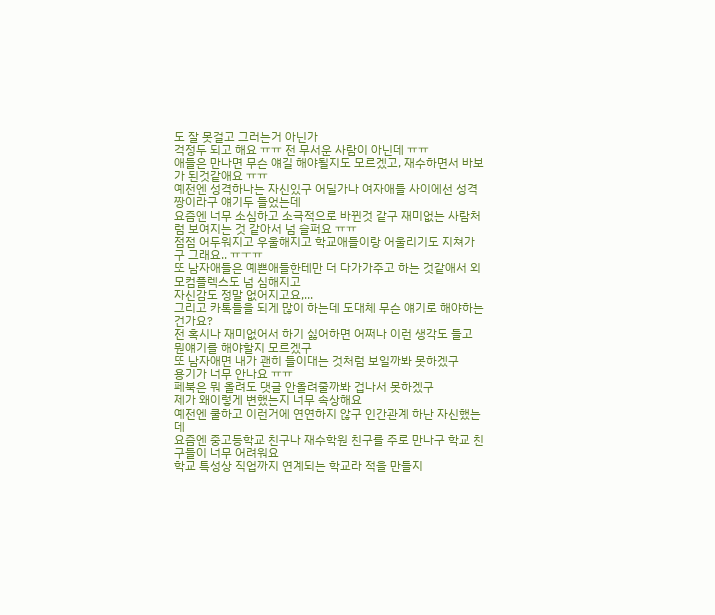도 잘 못걸고 그러는거 아닌가
걱정두 되고 해요 ㅠㅠ 전 무서운 사람이 아닌데 ㅠㅠ
애들은 만나면 무슨 얘길 해야될지도 모르겠고, 재수하면서 바보가 된것같애요 ㅠㅠ
예전엔 성격하나는 자신있구 어딜가나 여자애들 사이에선 성격짱이라구 얘기두 들었는데
요즘엔 너무 소심하고 소극적으로 바뀐것 같구 재미없는 사람처럼 보여지는 것 같아서 넘 슬퍼요 ㅠㅠ
점점 어두워지고 우울해지고 학교애들이랑 어울리기도 지쳐가구 그래요.. ㅠㅜㅠ
또 남자애들은 예쁜애들한테만 더 다가가주고 하는 것같애서 외모컴플렉스도 넘 심해지고
자신감도 정말 없어지고요,...
그리고 카톡들을 되게 많이 하는데 도대체 무슨 얘기로 해야하는건가요?
전 혹시나 재미없어서 하기 싫어하면 어쩌나 이런 생각도 들고
뭔얘기를 해야할지 모르겠구
또 남자애면 내가 괜히 들이대는 것처럼 보일까봐 못하겠구
용기가 너무 안나요 ㅠㅠ
페북은 뭐 올려도 댓글 안올려줄까봐 겁나서 못하겠구
제가 왜이렇게 변했는지 너무 속상해요
예전엔 쿨하고 이런거에 연연하지 않구 인간관계 하난 자신했는데
요즘엔 중고등학교 친구나 재수학원 친구를 주로 만나구 학교 친구들이 너무 어려워요
학교 특성상 직업까지 연계되는 학교라 적을 만들지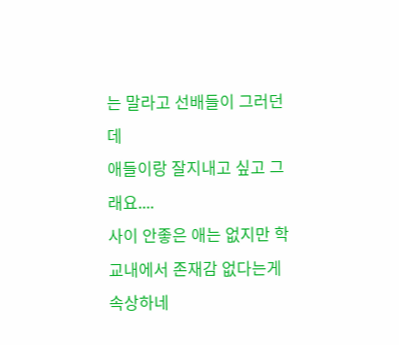는 말라고 선배들이 그러던데
애들이랑 잘지내고 싶고 그래요....
사이 안좋은 애는 없지만 학교내에서 존재감 없다는게 속상하네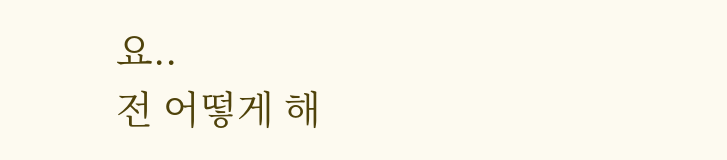요..
전 어떻게 해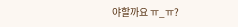야할까요 ㅠ_ㅠ?